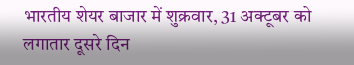भारतीय शेयर बाजार में शुक्रवार, 31 अक्टूबर को लगातार दूसरे दिन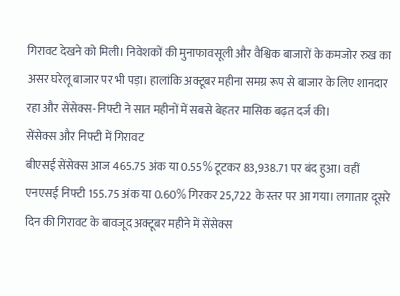गिरावट देखने को मिली। निवेशकों की मुनाफावसूली और वैश्विक बाजारों के कमजोर रुख का असर घरेलू बाजार पर भी पड़ा। हालांकि अक्टूबर महीना समग्र रूप से बाजार के लिए शानदार रहा और सेंसेक्स-निफ्टी ने सात महीनों में सबसे बेहतर मासिक बढ़त दर्ज की।
सेंसेक्स और निफ्टी में गिरावट
बीएसई सेंसेक्स आज 465.75 अंक या 0.55% टूटकर 83,938.71 पर बंद हुआ। वहीं एनएसई निफ्टी 155.75 अंक या 0.60% गिरकर 25,722 के स्तर पर आ गया। लगातार दूसरे दिन की गिरावट के बावजूद अक्टूबर महीने में सेंसेक्स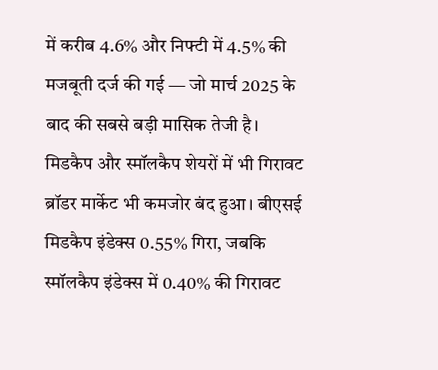में करीब 4.6% और निफ्टी में 4.5% की मजबूती दर्ज की गई — जो मार्च 2025 के बाद की सबसे बड़ी मासिक तेजी है।
मिडकैप और स्मॉलकैप शेयरों में भी गिरावट
ब्रॉडर मार्केट भी कमजोर बंद हुआ। बीएसई मिडकैप इंडेक्स 0.55% गिरा, जबकि स्मॉलकैप इंडेक्स में 0.40% की गिरावट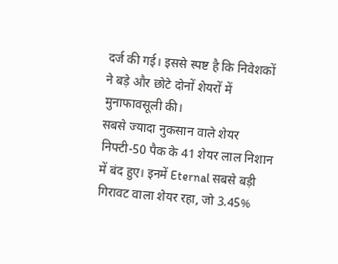दर्ज की गई। इससे स्पष्ट है कि निवेशकों ने बड़े और छोटे दोनों शेयरों में मुनाफावसूली की।
सबसे ज्यादा नुकसान वाले शेयर
निफ्टी-50 पैक के 41 शेयर लाल निशान में बंद हुए। इनमें Eternal सबसे बड़ी गिरावट वाला शेयर रहा, जो 3.45%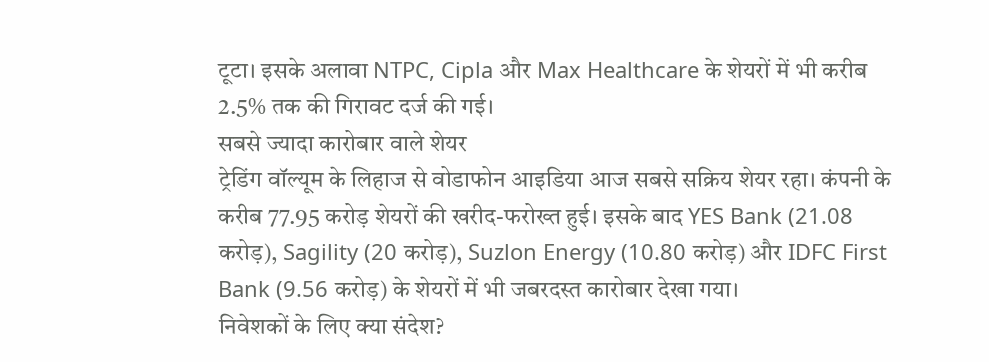टूटा। इसके अलावा NTPC, Cipla और Max Healthcare के शेयरों में भी करीब 2.5% तक की गिरावट दर्ज की गई।
सबसे ज्यादा कारोबार वाले शेयर
ट्रेडिंग वॉल्यूम के लिहाज से वोडाफोन आइडिया आज सबसे सक्रिय शेयर रहा। कंपनी के करीब 77.95 करोड़ शेयरों की खरीद-फरोख्त हुई। इसके बाद YES Bank (21.08 करोड़), Sagility (20 करोड़), Suzlon Energy (10.80 करोड़) और IDFC First Bank (9.56 करोड़) के शेयरों में भी जबरदस्त कारोबार देखा गया।
निवेशकों के लिए क्या संदेश?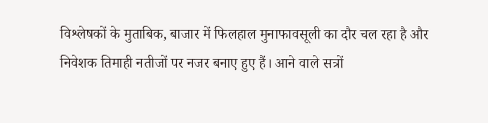विश्लेषकों के मुताबिक, बाजार में फिलहाल मुनाफावसूली का दौर चल रहा है और निवेशक तिमाही नतीजों पर नजर बनाए हुए हैं। आने वाले सत्रों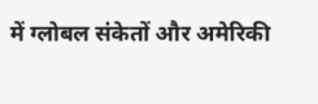में ग्लोबल संकेतों और अमेरिकी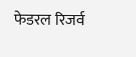फेडरल रिजर्व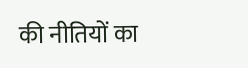की नीतियों का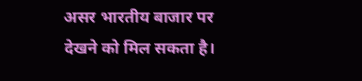असर भारतीय बाजार पर देखने को मिल सकता है।